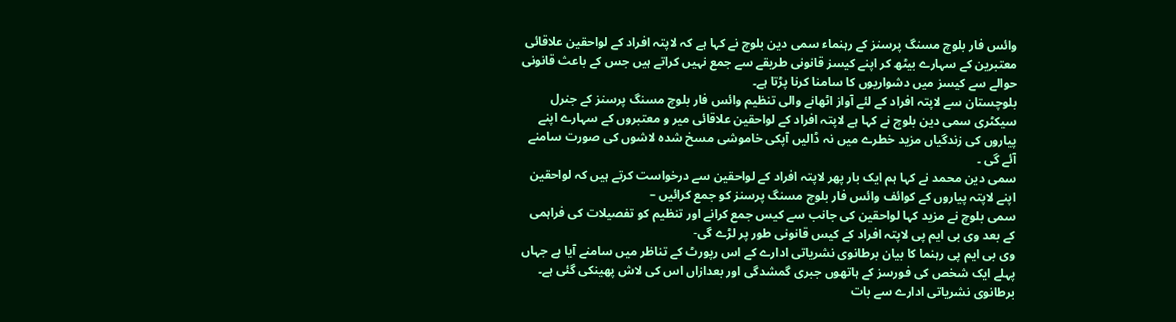وائس فار بلوچ مسنگ پرسنز کے رہنماء سمی دین بلوچ نے کہا ہے کہ لاپتہ افراد کے لواحقین علاقائی معتبرین کے سہارے بیٹھ کر اپنے کیسز قانونی طریقے سے جمع نہیں کراتے ہیں جس کے باعث قانونی حوالے سے کیسز میں دشواریوں کا سامنا کرنا پڑتا ہے۔
بلوچستان سے لاپتہ افراد کے لئے آواز اٹھانے والی تنظیم وائس فار بلوچ مسنگ پرسنز کے جنرل سیکٹری سمی دین بلوچ نے کہا ہے لاپتہ افراد کے لواحقین علاقائی میر و معتبروں کے سہارے اپنے پیاروں کی زندگیاں مزید خطرے میں نہ ڈالیں آپکی خاموشی مسخ شدہ لاشوں کی صورت سامنے آئے گی ۔
سمی دین محمد نے کہا ہم ایک بار پھر لاپتہ افراد کے لواحقین سے درخواست کرتے ہیں کہ لواحقین اپنے لاپتہ پیاروں کے کوائف وائس فار بلوچ مسنگ پرسنز کو جمع کرائیں –
سمی بلوچ نے مزید کہا لواحقین کی جانب سے کیس جمع کرانے اور تنظیم کو تفصیلات کی فراہمی کے بعد وی بی ایم پی لاپتہ افراد کے کیس قانونی طور پر لڑے گی-
وی بی ایم پی رہنما کا بیان برطانوی نشریاتی ادارے کے اس رپورٹ کے تناظر میں سامنے آیا ہے جہاں پہلے ایک شخص کی فورسز کے ہاتھوں جبری گمشدگی اور بعدازاں اس کی لاش پھینکی گئی ہے۔
برطانوی نشریاتی ادارے سے بات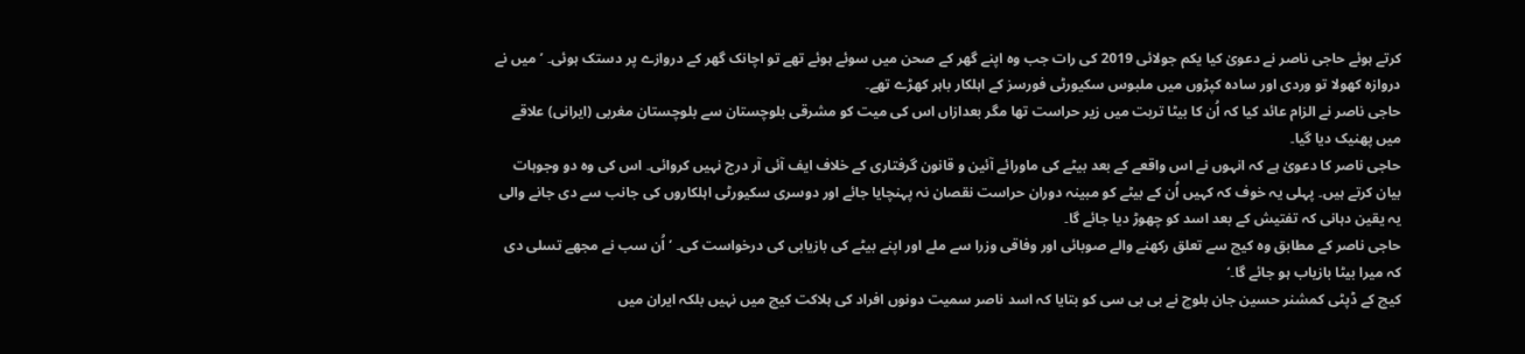کرتے ہوئے حاجی ناصر نے دعویٰ کیا یکم جولائی 2019 کی رات جب وہ اپنے گھر کے صحن میں سوئے ہوئے تھے تو اچانک گھر کے دروازے پر دستک ہوئی۔ ’میں نے دروازہ کھولا تو وردی اور سادہ کپڑوں میں ملبوس سکیورٹی فورسز کے اہلکار باہر کھڑے تھے۔
حاجی ناصر نے الزام عائد کیا کہ اُن کا بیٹا تربت میں زیر حراست تھا مگر بعدازاں اس کی میت کو مشرقی بلوچستان سے بلوچستان مغربی (ایرانی) علاقے میں پھنیک دیا گیا۔
حاجی ناصر کا دعویٰ ہے کہ انہوں نے اس واقعے کے بعد بیٹے کی ماورائے آئین و قانون گرفتاری کے خلاف ایف آئی آر درج نہیں کروائی۔ اس کی وہ دو وجوہات بیان کرتے ہیں۔ پہلی یہ خوف کہ کہیں اُن کے بیٹے کو مبینہ دوران حراست نقصان نہ پہنچایا جائے اور دوسری سکیورٹی اہلکاروں کی جانب سے دی جانے والی یہ یقین دہانی کہ تفتیش کے بعد اسد کو چھوڑ دیا جائے گا۔
حاجی ناصر کے مطابق وہ کیچ سے تعلق رکھنے والے صوبائی اور وفاقی وزرا سے ملے اور اپنے بیٹے کی بازیابی کی درخواست کی۔ ’اُن سب نے مجھے تسلی دی کہ میرا بیٹا بازیاب ہو جائے گا۔‘
کیچ کے ڈپٹی کمشنر حسین جان بلوچ نے بی بی سی کو بتایا کہ اسد ناصر سمیت دونوں افراد کی ہلاکت کیچ میں نہیں بلکہ ایران میں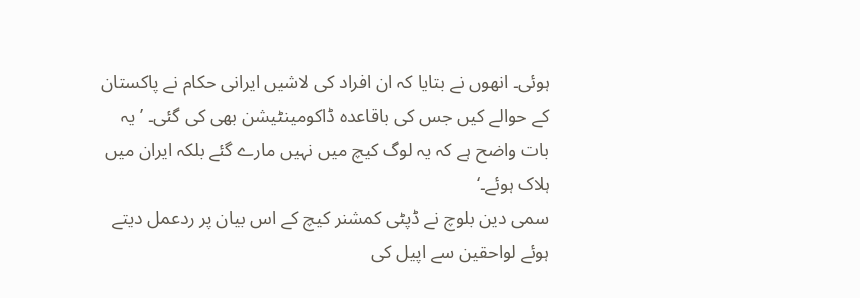ہوئی۔ انھوں نے بتایا کہ ان افراد کی لاشیں ایرانی حکام نے پاکستان کے حوالے کیں جس کی باقاعدہ ڈاکومینٹیشن بھی کی گئی۔ ’یہ بات واضح ہے کہ یہ لوگ کیچ میں نہیں مارے گئے بلکہ ایران میں ہلاک ہوئے۔‘
سمی دین بلوچ نے ڈپٹی کمشنر کیچ کے اس بیان پر ردعمل دیتے ہوئے لواحقین سے اپیل کی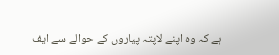ہے کہ وہ اپنے لاپتہ پیاروں کے حوالے سے ایف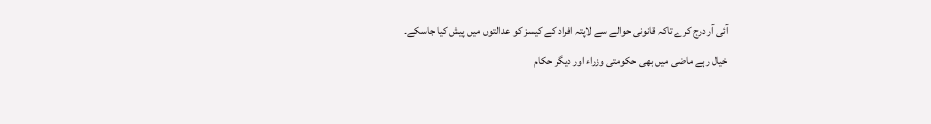آئی آر درج کرے تاکہ قانونی حوالے سے لاپتہ افراد کے کیسز کو عدالتوں میں پیش کیا جاسکے۔
خیال رہے ماضی میں بھی حکومتی وزراء اور دیگر حکام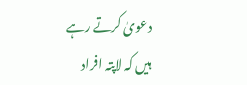دعویٰ کرتے رہے ہیں کہ لاپتہ افراد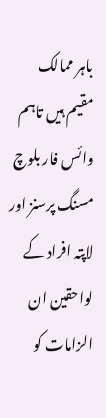باہر ممالک مقیم ہیں تاہم وائس فار بلوچ مسنگ پرسنز اور لاپتہ افراد کے لواحقین ان الزامات کو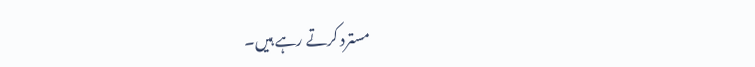مسترد کرتے رہے ہیں۔